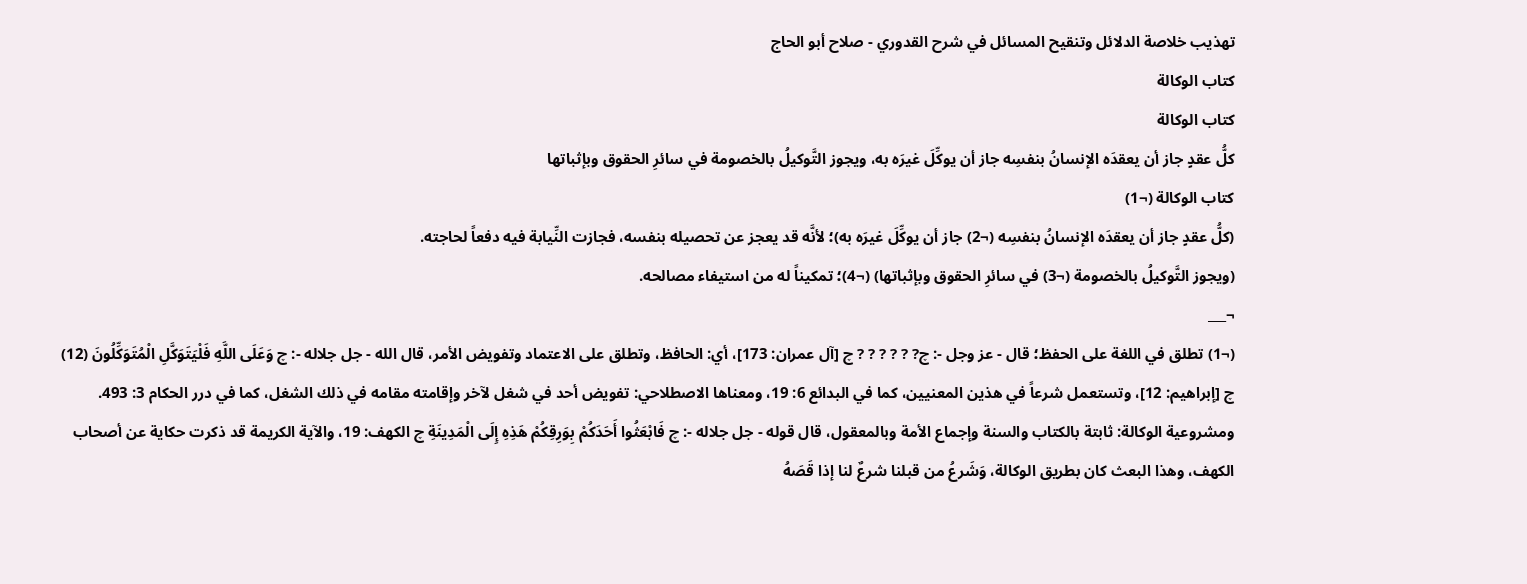تهذيب خلاصة الدلائل وتنقيح المسائل في شرح القدوري - صلاح أبو الحاج
كتاب الوكالة
كتاب الوكالة
كلُّ عقدٍ جاز أن يعقدَه الإنسانُ بنفسِه جاز أن يوكِّلَ غيرَه به، ويجوز التَّوكيلُ بالخصومة في سائرِ الحقوق وبإثباتها
كتاب الوكالة (¬1)
(كلُّ عقدٍ جاز أن يعقدَه الإنسانُ بنفسِه (¬2) جاز أن يوكِّلَ غيرَه به)؛ لأنَّه قد يعجز عن تحصيله بنفسه، فجازت النِّيابة فيه دفعاً لحاجته.
(ويجوز التَّوكيلُ بالخصومة (¬3) في سائرِ الحقوق وبإثباتها) (¬4)؛ تمكيناً له من استيفاء مصالحه.
¬___
(¬1) تطلق في اللغة على الحفظ؛ قال - عز وجل -: چ? ? ? ? ? ? چ [آل عمران: 173]، أي: الحافظ، وتطلق على الاعتماد وتفويض الأمر، قال الله - جل جلاله -: چ وَعَلَى اللَّهِ فَلْيَتَوَكَّلِ الْمُتَوَكِّلُونَ (12) چ [إبراهيم: 12]، وتستعمل شرعاً في هذين المعنيين، كما في البدائع 6: 19، ومعناها الاصطلاحي: تفويض أحد في شغل لآخر وإقامته مقامه في ذلك الشغل، كما في درر الحكام 3: 493.
ومشروعية الوكالة: ثابتة بالكتاب والسنة وإجماع الأمة وبالمعقول، قال قوله - جل جلاله -: چ فَابْعَثُوا أَحَدَكُمْ بِوَرِقِكُمْ هَذِهِ إِلَى الْمَدِينَةِ چ الكهف: 19، والآية الكريمة قد ذكرت حكاية عن أصحاب الكهف، وهذا البعث كان بطريق الوكالة، وَشَرعُ من قبلنا شرعٌ لنا إذا قَصَهُ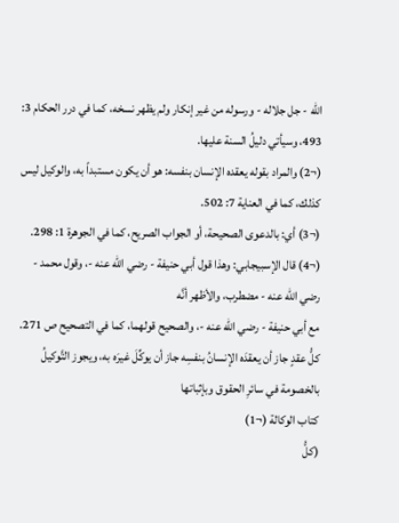الله - جل جلاله - ورسوله من غير إنكار ولم يظهر نسخه، كما في درر الحكام 3: 493، وسيأتي دليلُ السنة عليها.
(¬2) والمراد بقوله يعقده الإنسان بنفسه: هو أن يكون مستبداً به، والوكيل ليس كذلك، كما في العناية 7: 502.
(¬3) أي: بالدعوى الصحيحة، أو الجواب الصريح، كما في الجوهرة 1: 298.
(¬4) قال الإسبيجابي: وهذا قول أبي حنيفة - رضي الله عنه -، وقول محمد - رضي الله عنه - مضطرب، والأظهر أنَّه
مع أبي حنيفة - رضي الله عنه -، والصحيح قولهما، كما في التصحيح ص 271.
كلُّ عقدٍ جاز أن يعقدَه الإنسانُ بنفسِه جاز أن يوكِّلَ غيرَه به، ويجوز التَّوكيلُ بالخصومة في سائرِ الحقوق وبإثباتها
كتاب الوكالة (¬1)
(كلُّ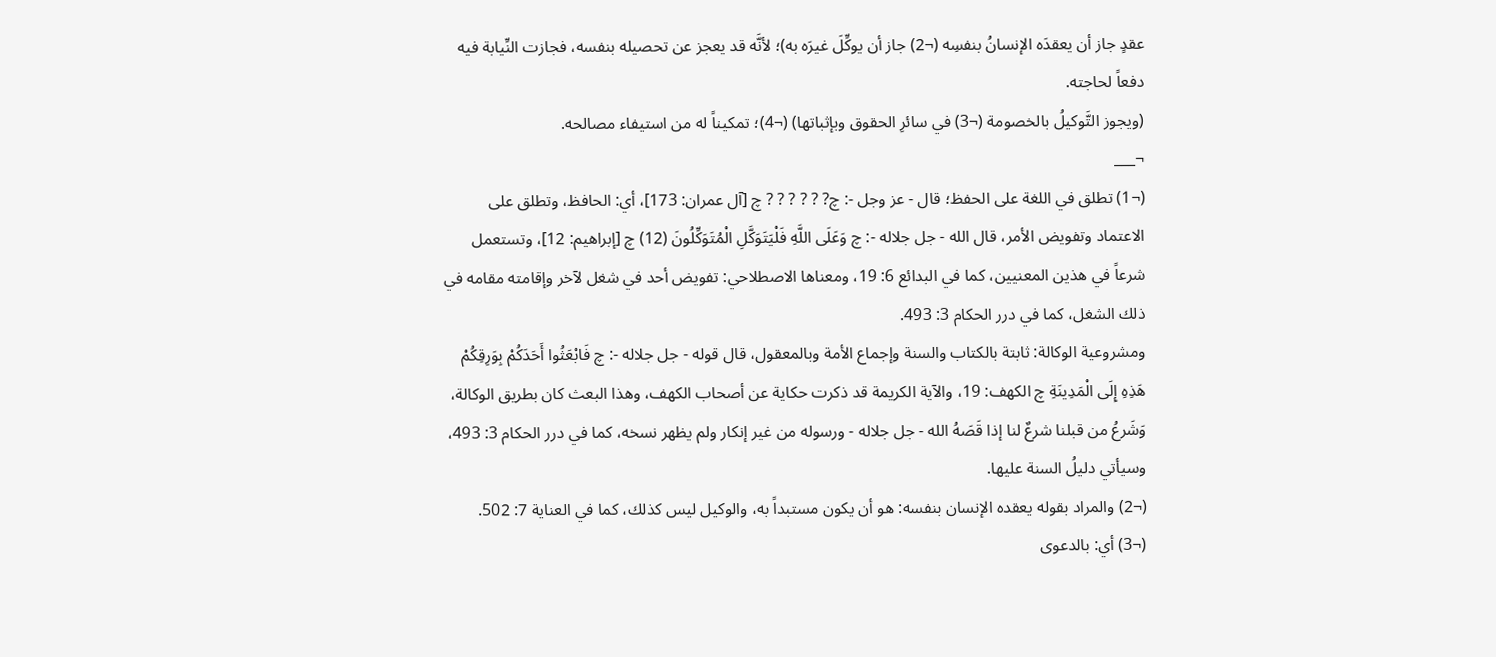عقدٍ جاز أن يعقدَه الإنسانُ بنفسِه (¬2) جاز أن يوكِّلَ غيرَه به)؛ لأنَّه قد يعجز عن تحصيله بنفسه، فجازت النِّيابة فيه دفعاً لحاجته.
(ويجوز التَّوكيلُ بالخصومة (¬3) في سائرِ الحقوق وبإثباتها) (¬4)؛ تمكيناً له من استيفاء مصالحه.
¬___
(¬1) تطلق في اللغة على الحفظ؛ قال - عز وجل -: چ? ? ? ? ? ? چ [آل عمران: 173]، أي: الحافظ، وتطلق على الاعتماد وتفويض الأمر، قال الله - جل جلاله -: چ وَعَلَى اللَّهِ فَلْيَتَوَكَّلِ الْمُتَوَكِّلُونَ (12) چ [إبراهيم: 12]، وتستعمل شرعاً في هذين المعنيين، كما في البدائع 6: 19، ومعناها الاصطلاحي: تفويض أحد في شغل لآخر وإقامته مقامه في ذلك الشغل، كما في درر الحكام 3: 493.
ومشروعية الوكالة: ثابتة بالكتاب والسنة وإجماع الأمة وبالمعقول، قال قوله - جل جلاله -: چ فَابْعَثُوا أَحَدَكُمْ بِوَرِقِكُمْ هَذِهِ إِلَى الْمَدِينَةِ چ الكهف: 19، والآية الكريمة قد ذكرت حكاية عن أصحاب الكهف، وهذا البعث كان بطريق الوكالة، وَشَرعُ من قبلنا شرعٌ لنا إذا قَصَهُ الله - جل جلاله - ورسوله من غير إنكار ولم يظهر نسخه، كما في درر الحكام 3: 493، وسيأتي دليلُ السنة عليها.
(¬2) والمراد بقوله يعقده الإنسان بنفسه: هو أن يكون مستبداً به، والوكيل ليس كذلك، كما في العناية 7: 502.
(¬3) أي: بالدعوى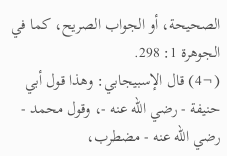الصحيحة، أو الجواب الصريح، كما في الجوهرة 1: 298.
(¬4) قال الإسبيجابي: وهذا قول أبي حنيفة - رضي الله عنه -، وقول محمد - رضي الله عنه - مضطرب،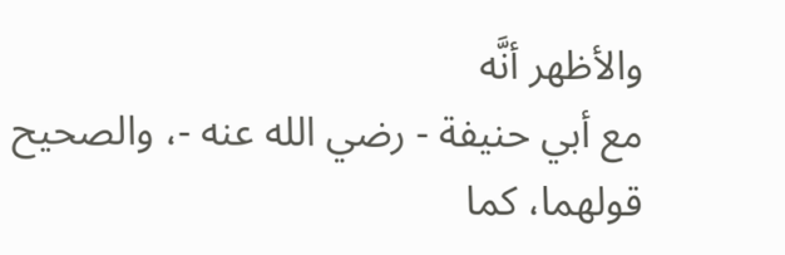والأظهر أنَّه
مع أبي حنيفة - رضي الله عنه -، والصحيح قولهما، كما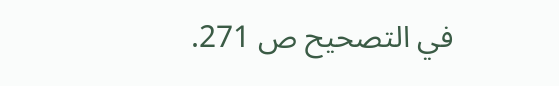في التصحيح ص 271.